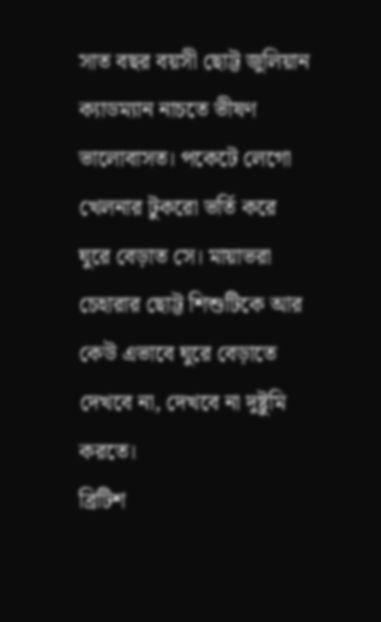সাত বছর বয়সী ছোট্ট জুলিয়ান ক্যাডম্যান নাচতে ভীষণ ভালোবাসত। পকেটে লেগো খেলনার টুকরো ভর্তি করে ঘুরে বেড়াত সে। মায়াভরা চেহারার ছোট্ট শিশুটিকে আর কেউ এভাবে ঘুরে বেড়াতে দেখবে না, দেখবে না দুষ্টুমি করতে।
ব্রিটিশ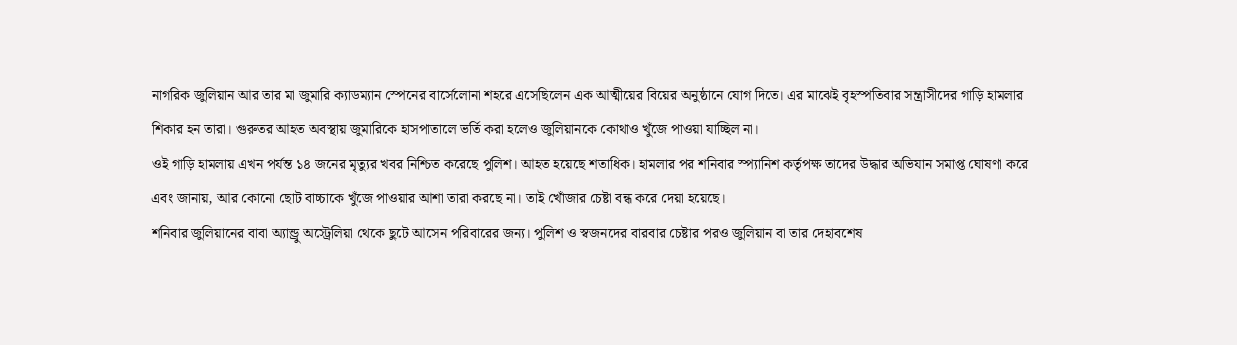নাগরিক জুলিয়ান আর তার মা জুমারি ক্যাডম্যান স্পেনের বার্সেলোনা শহরে এসেছিলেন এক আত্মীয়ের বিয়ের অনুষ্ঠানে যোগ দিতে। এর মাঝেই বৃহস্পতিবার সন্ত্রাসীদের গাড়ি হামলার শিকার হন তারা। গুরুতর আহত অবস্থায় জুমারিকে হাসপাতালে ভর্তি করা হলেও জুলিয়ানকে কোথাও খুঁজে পাওয়া যাচ্ছিল না।
ওই গাড়ি হামলায় এখন পর্যন্ত ১৪ জনের মৃত্যুর খবর নিশ্চিত করেছে পুলিশ। আহত হয়েছে শতাধিক। হামলার পর শনিবার স্প্যানিশ কর্তৃপক্ষ তাদের উদ্ধার অভিযান সমাপ্ত ঘোষণা করে এবং জানায়, আর কোনো ছোট বাচ্চাকে খুঁজে পাওয়ার আশা তারা করছে না। তাই খোঁজার চেষ্টা বন্ধ করে দেয়া হয়েছে।
শনিবার জুলিয়ানের বাবা অ্যান্ড্রু অস্ট্রেলিয়া থেকে ছুটে আসেন পরিবারের জন্য। পুলিশ ও স্বজনদের বারবার চেষ্টার পরও জুলিয়ান বা তার দেহাবশেষ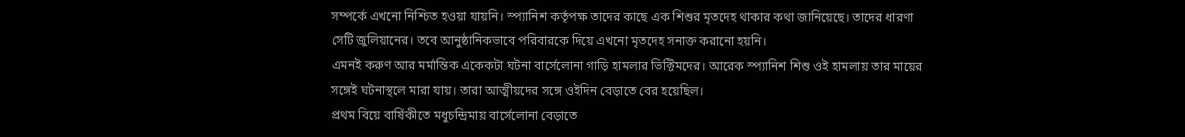সম্পর্কে এখনো নিশ্চিত হওয়া যায়নি। স্প্যানিশ কর্তৃপক্ষ তাদের কাছে এক শিশুর মৃতদেহ থাকার কথা জানিয়েছে। তাদের ধারণা সেটি জুলিয়ানের। তবে আনুষ্ঠানিকভাবে পরিবারকে দিয়ে এখনো মৃতদেহ সনাক্ত করানো হয়নি।
এমনই করুণ আর মর্মান্তিক একেকটা ঘটনা বার্সেলোনা গাড়ি হামলার ভিক্টিমদের। আরেক স্প্যানিশ শিশু ওই হামলায় তার মায়ের সঙ্গেই ঘটনাস্থলে মারা যায়। তারা আত্মীয়দের সঙ্গে ওইদিন বেড়াতে বের হয়েছিল।
প্রথম বিয়ে বার্ষিকীতে মধুচন্দ্রিমায় বার্সেলোনা বেড়াতে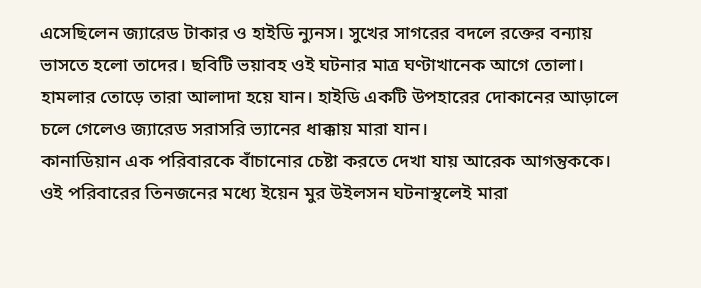এসেছিলেন জ্যারেড টাকার ও হাইডি ন্যুনস। সুখের সাগরের বদলে রক্তের বন্যায় ভাসতে হলো তাদের। ছবিটি ভয়াবহ ওই ঘটনার মাত্র ঘণ্টাখানেক আগে তোলা। হামলার তোড়ে তারা আলাদা হয়ে যান। হাইডি একটি উপহারের দোকানের আড়ালে চলে গেলেও জ্যারেড সরাসরি ভ্যানের ধাক্কায় মারা যান।
কানাডিয়ান এক পরিবারকে বাঁচানোর চেষ্টা করতে দেখা যায় আরেক আগন্তুককে। ওই পরিবারের তিনজনের মধ্যে ইয়েন মুর উইলসন ঘটনাস্থলেই মারা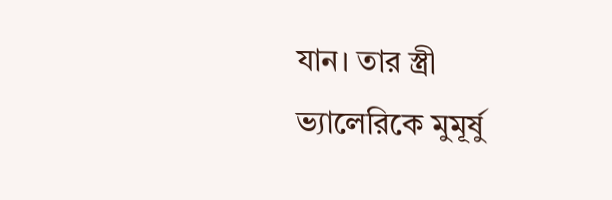যান। তার স্ত্রী ভ্যালেরিকে মুমূর্ষু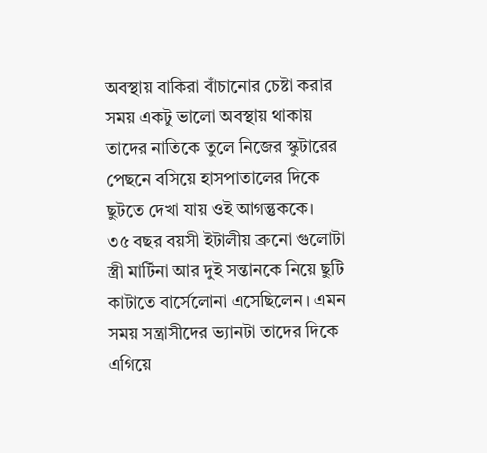অবস্থায় বাকিরা বাঁচানোর চেষ্টা করার সময় একটু ভালো অবস্থায় থাকায় তাদের নাতিকে তুলে নিজের স্কুটারের পেছনে বসিয়ে হাসপাতালের দিকে ছুটতে দেখা যায় ওই আগন্তুককে।
৩৫ বছর বয়সী ইটালীয় ব্রুনো গুলোটা স্ত্রী মার্টিনা আর দুই সন্তানকে নিয়ে ছুটি কাটাতে বার্সেলোনা এসেছিলেন। এমন সময় সন্ত্রাসীদের ভ্যানটা তাদের দিকে এগিয়ে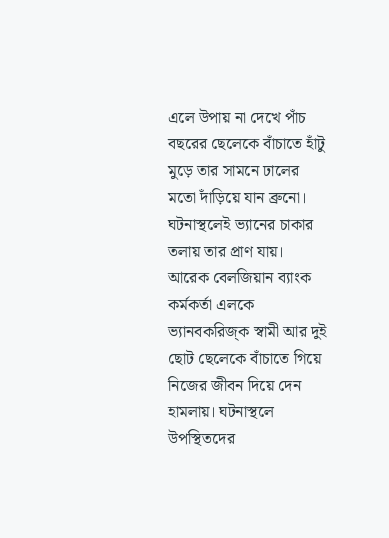এলে উপায় না দেখে পাঁচ বছরের ছেলেকে বাঁচাতে হাঁটু মুড়ে তার সামনে ঢালের মতো দাঁড়িয়ে যান ব্রুনো। ঘটনাস্থলেই ভ্যানের চাকার তলায় তার প্রাণ যায়।
আরেক বেলজিয়ান ব্যাংক কর্মকর্তা এলকে ভ্যানবকরিজ্ক স্বামী আর দুই ছোট ছেলেকে বাঁচাতে গিয়ে নিজের জীবন দিয়ে দেন হামলায়। ঘটনাস্থলে উপস্থিতদের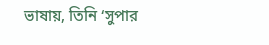ভাষায়, তিনি ‘সুপার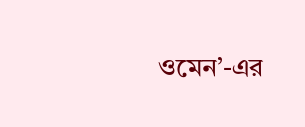ওমেন’-এর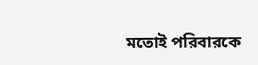মতোই পরিবারকে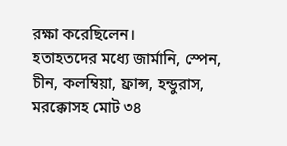রক্ষা করেছিলেন।
হতাহতদের মধ্যে জার্মানি, স্পেন, চীন, কলম্বিয়া, ফ্রান্স, হন্ডুরাস, মরক্কোসহ মোট ৩৪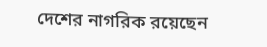দেশের নাগরিক রয়েছেন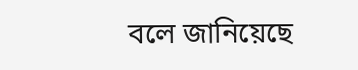বলে জানিয়েছে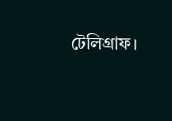টেলিগ্রাফ।